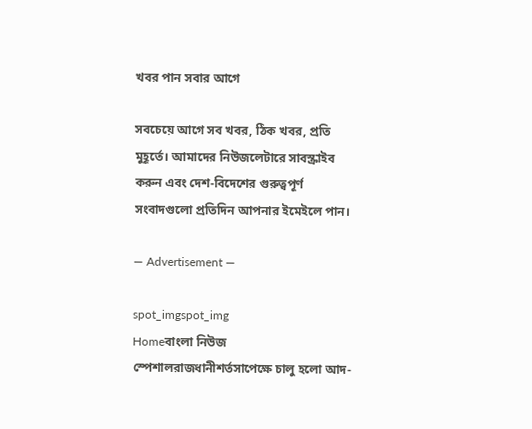খবর পান সবার আগে

সবচেয়ে আগে সব খবর, ঠিক খবর, প্রতি মুহূর্তে। আমাদের নিউজলেটারে সাবস্ক্রাইব করুন এবং দেশ-বিদেশের গুরুত্বপূর্ণ সংবাদগুলো প্রতিদিন আপনার ইমেইলে পান।

― Advertisement ―

spot_imgspot_img
Homeবাংলা নিউজ স্পেশালরাজধানীশর্তসাপেক্ষে চালু হলো আদ-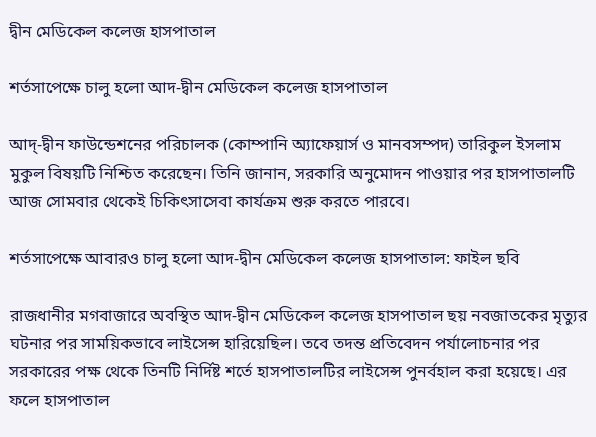দ্বীন মেডিকেল কলেজ হাসপাতাল

শর্তসাপেক্ষে চালু হলো আদ-দ্বীন মেডিকেল কলেজ হাসপাতাল

আদ্-দ্বীন ফাউন্ডেশনের পরিচালক (কোম্পানি অ্যাফেয়ার্স ও মানবসম্পদ) তারিকুল ইসলাম মুকুল বিষয়টি নিশ্চিত করেছেন। তিনি জানান, সরকারি অনুমোদন পাওয়ার পর হাসপাতালটি আজ সোমবার থেকেই চিকিৎসাসেবা কার্যক্রম শুরু করতে পারবে।

শর্তসাপেক্ষে আবারও চালু হলো আদ-দ্বীন মেডিকেল কলেজ হাসপাতাল: ফাইল ছবি

রাজধানীর মগবাজারে অবস্থিত আদ-দ্বীন মেডিকেল কলেজ হাসপাতাল ছয় নবজাতকের মৃত্যুর ঘটনার পর সাময়িকভাবে লাইসেন্স হারিয়েছিল। তবে তদন্ত প্রতিবেদন পর্যালোচনার পর সরকারের পক্ষ থেকে তিনটি নির্দিষ্ট শর্তে হাসপাতালটির লাইসেন্স পুনর্বহাল করা হয়েছে। এর ফলে হাসপাতাল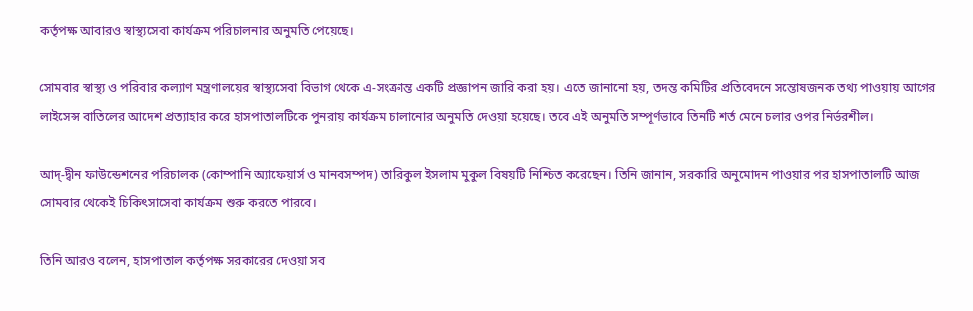কর্তৃপক্ষ আবারও স্বাস্থ্যসেবা কার্যক্রম পরিচালনার অনুমতি পেয়েছে।

সোমবার স্বাস্থ্য ও পরিবার কল্যাণ মন্ত্রণালয়ের স্বাস্থ্যসেবা বিভাগ থেকে এ-সংক্রান্ত একটি প্রজ্ঞাপন জারি করা হয়। এতে জানানো হয়, তদন্ত কমিটির প্রতিবেদনে সন্তোষজনক তথ্য পাওয়ায় আগের লাইসেন্স বাতিলের আদেশ প্রত্যাহার করে হাসপাতালটিকে পুনরায় কার্যক্রম চালানোর অনুমতি দেওয়া হয়েছে। তবে এই অনুমতি সম্পূর্ণভাবে তিনটি শর্ত মেনে চলার ওপর নির্ভরশীল।

আদ্-দ্বীন ফাউন্ডেশনের পরিচালক (কোম্পানি অ্যাফেয়ার্স ও মানবসম্পদ) তারিকুল ইসলাম মুকুল বিষয়টি নিশ্চিত করেছেন। তিনি জানান, সরকারি অনুমোদন পাওয়ার পর হাসপাতালটি আজ সোমবার থেকেই চিকিৎসাসেবা কার্যক্রম শুরু করতে পারবে।

তিনি আরও বলেন, হাসপাতাল কর্তৃপক্ষ সরকারের দেওয়া সব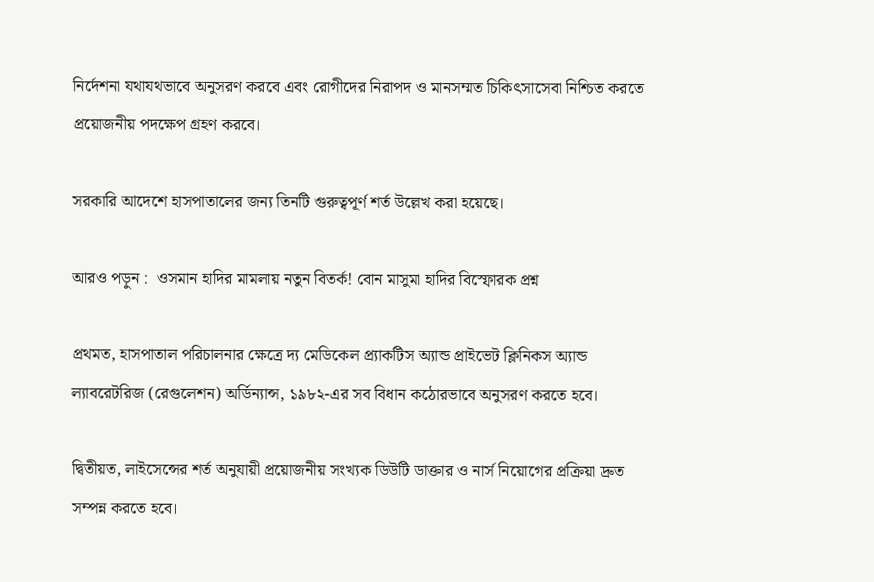নির্দেশনা যথাযথভাবে অনুসরণ করবে এবং রোগীদের নিরাপদ ও মানসম্মত চিকিৎসাসেবা নিশ্চিত করতে প্রয়োজনীয় পদক্ষেপ গ্রহণ করবে।

সরকারি আদেশে হাসপাতালের জন্য তিনটি গুরুত্বপূর্ণ শর্ত উল্লেখ করা হয়েছে।

আরও পড়ুন :  ওসমান হাদির মামলায় নতুন বিতর্ক! বোন মাসুমা হাদির বিস্ফোরক প্রশ্ন

প্রথমত, হাসপাতাল পরিচালনার ক্ষেত্রে দ্য মেডিকেল প্র্যাকটিস অ্যান্ড প্রাইভেট ক্লিনিকস অ্যান্ড ল্যাবরেটরিজ (রেগুলেশন) অর্ডিন্যান্স, ১৯৮২-এর সব বিধান কঠোরভাবে অনুসরণ করতে হবে।

দ্বিতীয়ত, লাইসেন্সের শর্ত অনুযায়ী প্রয়োজনীয় সংখ্যক ডিউটি ডাক্তার ও নার্স নিয়োগের প্রক্রিয়া দ্রুত সম্পন্ন করতে হবে।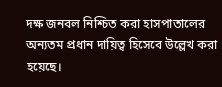দক্ষ জনবল নিশ্চিত করা হাসপাতালের অন্যতম প্রধান দায়িত্ব হিসেবে উল্লেখ করা হয়েছে।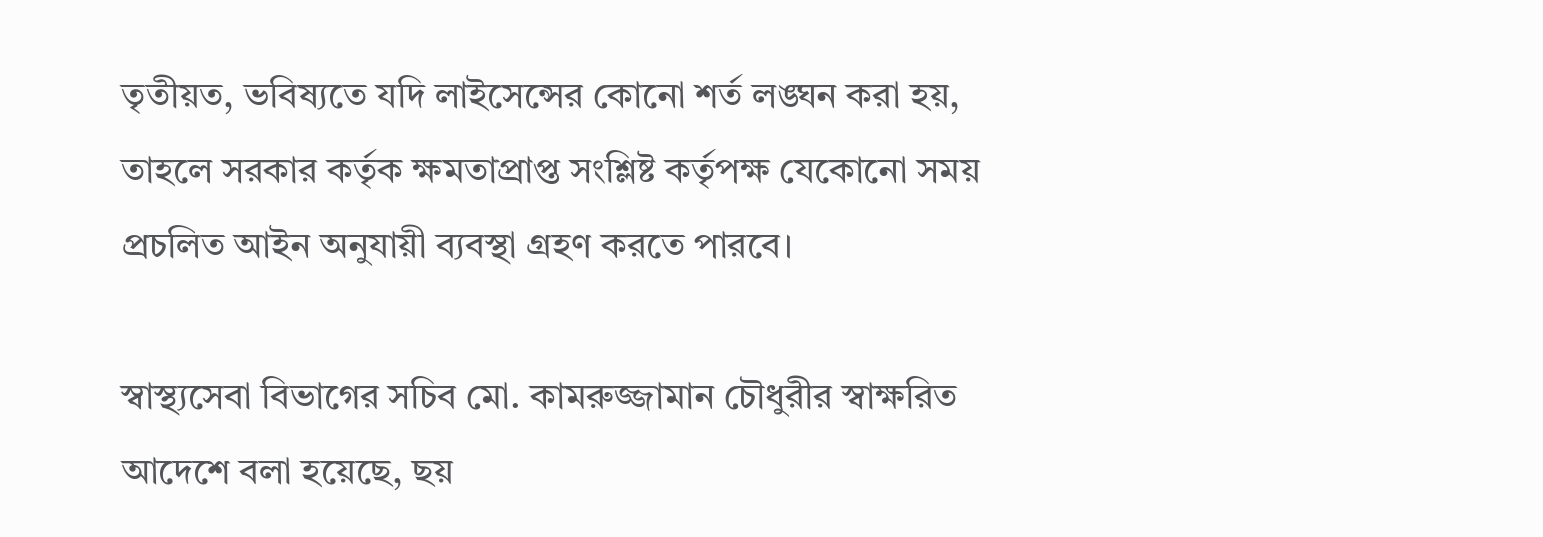তৃতীয়ত, ভবিষ্যতে যদি লাইসেন্সের কোনো শর্ত লঙ্ঘন করা হয়, তাহলে সরকার কর্তৃক ক্ষমতাপ্রাপ্ত সংশ্লিষ্ট কর্তৃপক্ষ যেকোনো সময় প্রচলিত আইন অনুযায়ী ব্যবস্থা গ্রহণ করতে পারবে।

স্বাস্থ্যসেবা বিভাগের সচিব মো. কামরুজ্জামান চৌধুরীর স্বাক্ষরিত আদেশে বলা হয়েছে, ছয়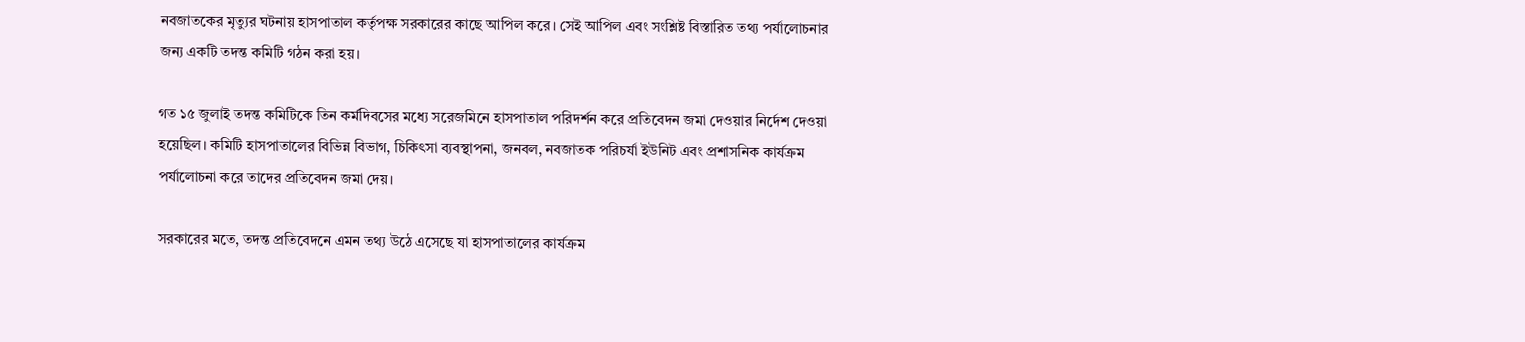নবজাতকের মৃত্যুর ঘটনায় হাসপাতাল কর্তৃপক্ষ সরকারের কাছে আপিল করে। সেই আপিল এবং সংশ্লিষ্ট বিস্তারিত তথ্য পর্যালোচনার জন্য একটি তদন্ত কমিটি গঠন করা হয়।

গত ১৫ জুলাই তদন্ত কমিটিকে তিন কর্মদিবসের মধ্যে সরেজমিনে হাসপাতাল পরিদর্শন করে প্রতিবেদন জমা দেওয়ার নির্দেশ দেওয়া হয়েছিল। কমিটি হাসপাতালের বিভিন্ন বিভাগ, চিকিৎসা ব্যবস্থাপনা, জনবল, নবজাতক পরিচর্যা ইউনিট এবং প্রশাসনিক কার্যক্রম পর্যালোচনা করে তাদের প্রতিবেদন জমা দেয়।

সরকারের মতে, তদন্ত প্রতিবেদনে এমন তথ্য উঠে এসেছে যা হাসপাতালের কার্যক্রম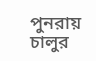পুনরায় চালুর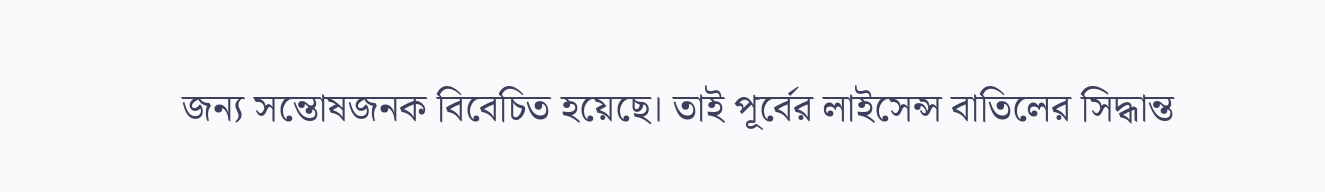জন্য সন্তোষজনক বিবেচিত হয়েছে। তাই পূর্বের লাইসেন্স বাতিলের সিদ্ধান্ত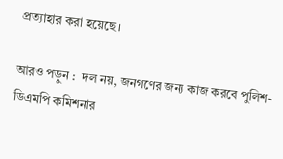প্রত্যাহার করা হয়েছে।

আরও পড়ুন :  দল নয়, জনগণের জন্য কাজ করবে পুলিশ- ডিএমপি কমিশনার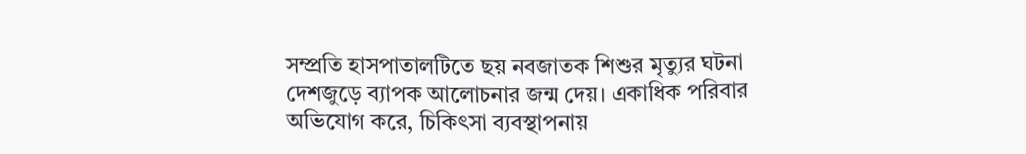সম্প্রতি হাসপাতালটিতে ছয় নবজাতক শিশুর মৃত্যুর ঘটনা দেশজুড়ে ব্যাপক আলোচনার জন্ম দেয়। একাধিক পরিবার অভিযোগ করে, চিকিৎসা ব্যবস্থাপনায়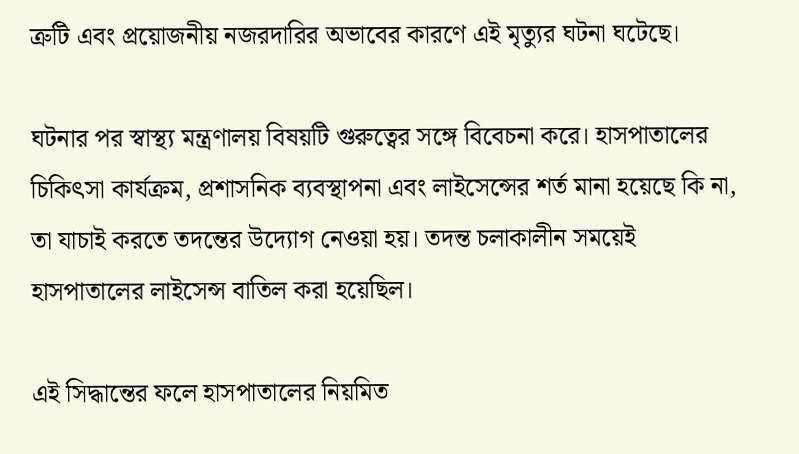ত্রুটি এবং প্রয়োজনীয় নজরদারির অভাবের কারণে এই মৃত্যুর ঘটনা ঘটেছে।

ঘটনার পর স্বাস্থ্য মন্ত্রণালয় বিষয়টি গুরুত্বের সঙ্গে বিবেচনা করে। হাসপাতালের চিকিৎসা কার্যক্রম, প্রশাসনিক ব্যবস্থাপনা এবং লাইসেন্সের শর্ত মানা হয়েছে কি না, তা যাচাই করতে তদন্তের উদ্যোগ নেওয়া হয়। তদন্ত চলাকালীন সময়েই হাসপাতালের লাইসেন্স বাতিল করা হয়েছিল।

এই সিদ্ধান্তের ফলে হাসপাতালের নিয়মিত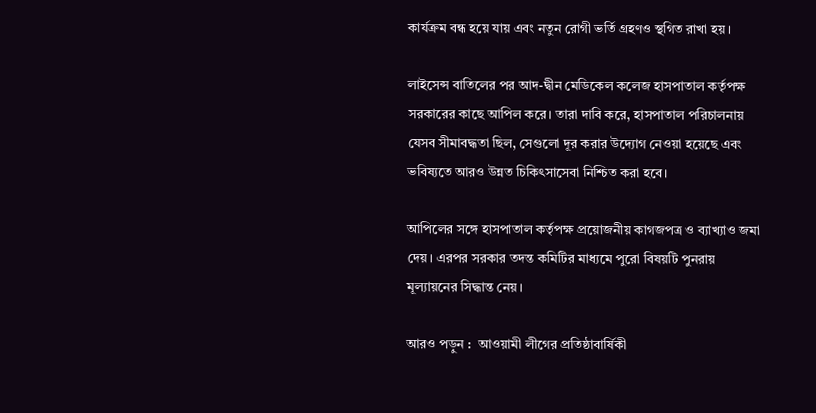কার্যক্রম বন্ধ হয়ে যায় এবং নতুন রোগী ভর্তি গ্রহণও স্থগিত রাখা হয়।

লাইসেন্স বাতিলের পর আদ-দ্বীন মেডিকেল কলেজ হাসপাতাল কর্তৃপক্ষ সরকারের কাছে আপিল করে। তারা দাবি করে, হাসপাতাল পরিচালনায় যেসব সীমাবদ্ধতা ছিল, সেগুলো দূর করার উদ্যোগ নেওয়া হয়েছে এবং ভবিষ্যতে আরও উন্নত চিকিৎসাসেবা নিশ্চিত করা হবে।

আপিলের সঙ্গে হাসপাতাল কর্তৃপক্ষ প্রয়োজনীয় কাগজপত্র ও ব্যাখ্যাও জমা দেয়। এরপর সরকার তদন্ত কমিটির মাধ্যমে পুরো বিষয়টি পুনরায় মূল্যায়নের সিদ্ধান্ত নেয়।

আরও পড়ুন :  আওয়ামী লীগের প্রতিষ্ঠাবার্ষিকী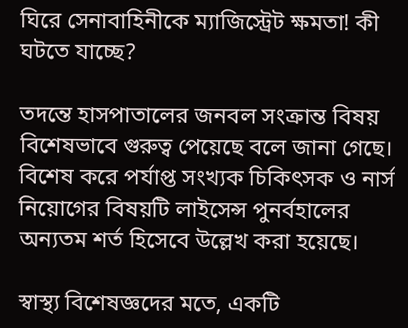ঘিরে সেনাবাহিনীকে ম্যাজিস্ট্রেট ক্ষমতা! কী ঘটতে যাচ্ছে?

তদন্তে হাসপাতালের জনবল সংক্রান্ত বিষয় বিশেষভাবে গুরুত্ব পেয়েছে বলে জানা গেছে। বিশেষ করে পর্যাপ্ত সংখ্যক চিকিৎসক ও নার্স নিয়োগের বিষয়টি লাইসেন্স পুনর্বহালের অন্যতম শর্ত হিসেবে উল্লেখ করা হয়েছে।

স্বাস্থ্য বিশেষজ্ঞদের মতে, একটি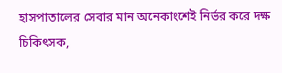হাসপাতালের সেবার মান অনেকাংশেই নির্ভর করে দক্ষ চিকিৎসক,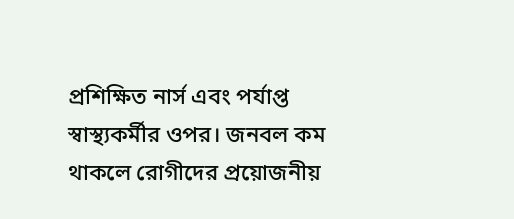প্রশিক্ষিত নার্স এবং পর্যাপ্ত স্বাস্থ্যকর্মীর ওপর। জনবল কম থাকলে রোগীদের প্রয়োজনীয়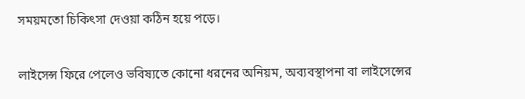সময়মতো চিকিৎসা দেওয়া কঠিন হয়ে পড়ে।

লাইসেন্স ফিরে পেলেও ভবিষ্যতে কোনো ধরনের অনিয়ম, অব্যবস্থাপনা বা লাইসেন্সের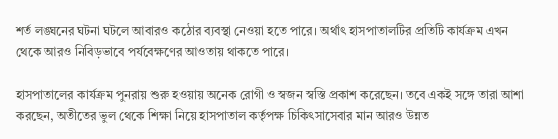শর্ত লঙ্ঘনের ঘটনা ঘটলে আবারও কঠোর ব্যবস্থা নেওয়া হতে পারে। অর্থাৎ হাসপাতালটির প্রতিটি কার্যক্রম এখন থেকে আরও নিবিড়ভাবে পর্যবেক্ষণের আওতায় থাকতে পারে।

হাসপাতালের কার্যক্রম পুনরায় শুরু হওয়ায় অনেক রোগী ও স্বজন স্বস্তি প্রকাশ করেছেন। তবে একই সঙ্গে তারা আশা করছেন, অতীতের ভুল থেকে শিক্ষা নিয়ে হাসপাতাল কর্তৃপক্ষ চিকিৎসাসেবার মান আরও উন্নত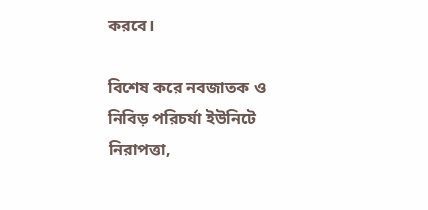করবে।

বিশেষ করে নবজাতক ও নিবিড় পরিচর্যা ইউনিটে নিরাপত্তা,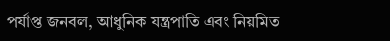পর্যাপ্ত জনবল, আধুনিক যন্ত্রপাতি এবং নিয়মিত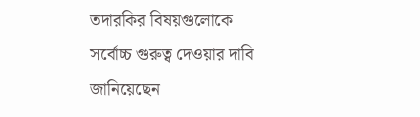তদারকির বিষয়গুলোকে সর্বোচ্চ গুরুত্ব দেওয়ার দাবি জানিয়েছেন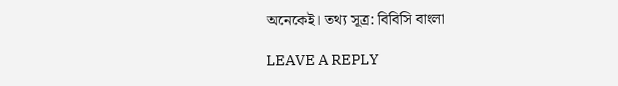অনেকেই। তথ্য সূত্র: বিবিসি বাংলা

LEAVE A REPLY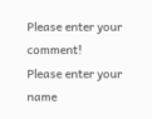Please enter your comment!
Please enter your name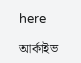here

আর্কাইভ